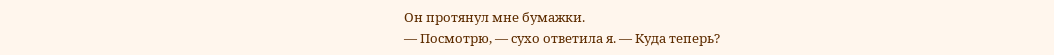Он протянул мне бумажки.
— Посмотрю, — сухо ответила я. — Куда теперь?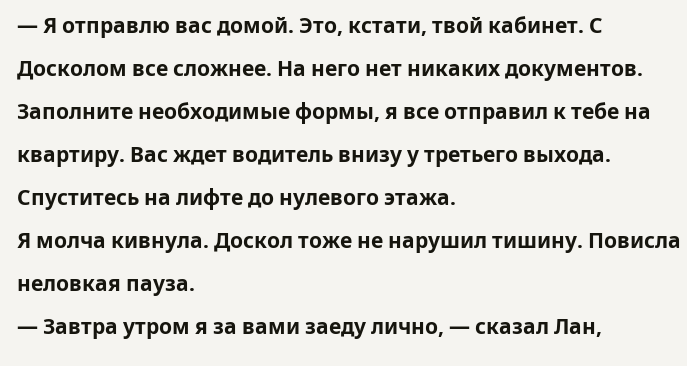— Я отправлю вас домой. Это, кстати, твой кабинет. С Досколом все сложнее. На него нет никаких документов. Заполните необходимые формы, я все отправил к тебе на квартиру. Вас ждет водитель внизу у третьего выхода. Спуститесь на лифте до нулевого этажа.
Я молча кивнула. Доскол тоже не нарушил тишину. Повисла неловкая пауза.
— Завтра утром я за вами заеду лично, — сказал Лан,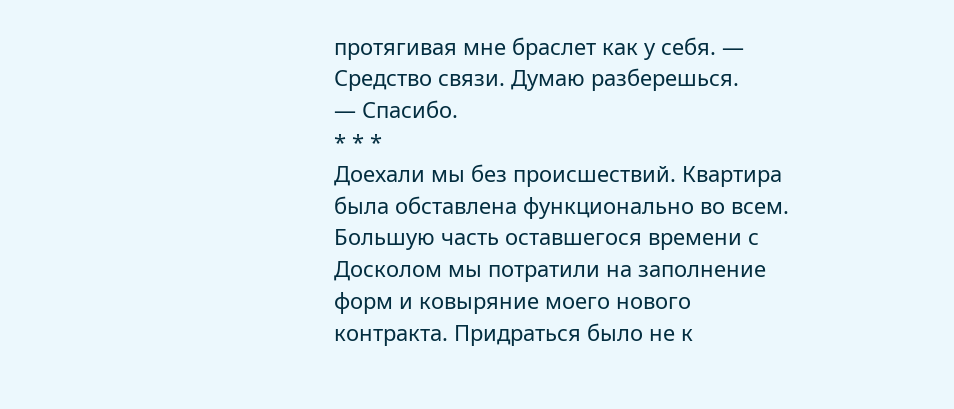протягивая мне браслет как у себя. — Средство связи. Думаю разберешься.
— Спасибо.
* * *
Доехали мы без происшествий. Квартира была обставлена функционально во всем. Большую часть оставшегося времени с Досколом мы потратили на заполнение форм и ковыряние моего нового контракта. Придраться было не к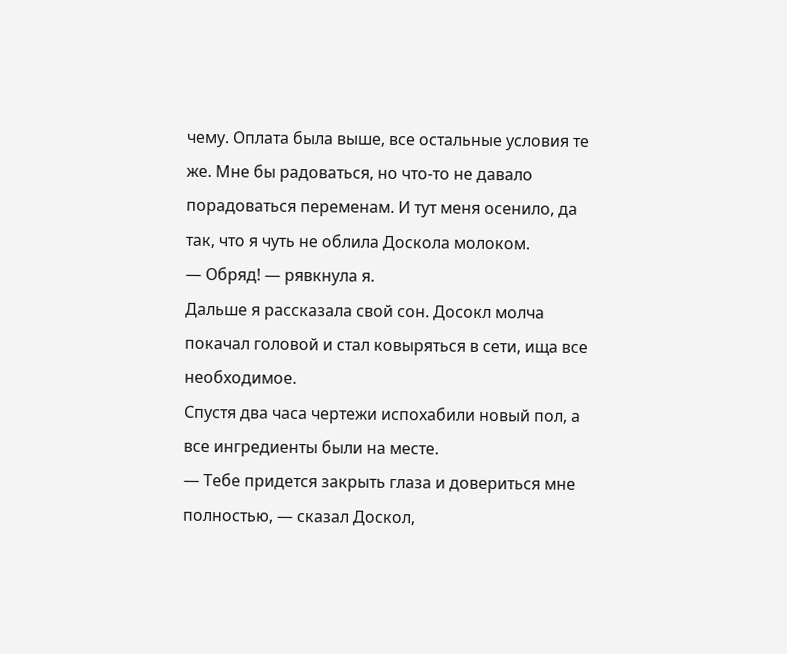чему. Оплата была выше, все остальные условия те же. Мне бы радоваться, но что-то не давало порадоваться переменам. И тут меня осенило, да так, что я чуть не облила Доскола молоком.
— Обряд! — рявкнула я.
Дальше я рассказала свой сон. Досокл молча покачал головой и стал ковыряться в сети, ища все необходимое.
Спустя два часа чертежи испохабили новый пол, а все ингредиенты были на месте.
— Тебе придется закрыть глаза и довериться мне полностью, — сказал Доскол,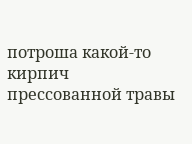потроша какой-то кирпич прессованной травы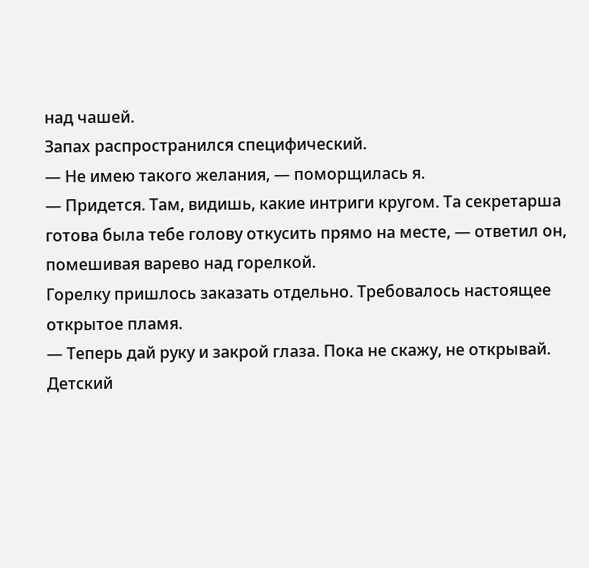над чашей.
Запах распространился специфический.
— Не имею такого желания, — поморщилась я.
— Придется. Там, видишь, какие интриги кругом. Та секретарша готова была тебе голову откусить прямо на месте, — ответил он, помешивая варево над горелкой.
Горелку пришлось заказать отдельно. Требовалось настоящее открытое пламя.
— Теперь дай руку и закрой глаза. Пока не скажу, не открывай.
Детский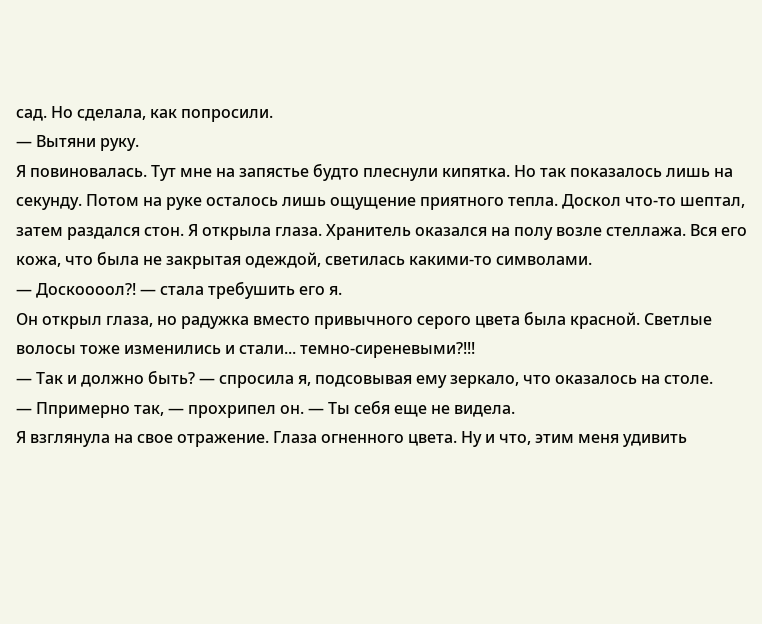сад. Но сделала, как попросили.
— Вытяни руку.
Я повиновалась. Тут мне на запястье будто плеснули кипятка. Но так показалось лишь на секунду. Потом на руке осталось лишь ощущение приятного тепла. Доскол что-то шептал, затем раздался стон. Я открыла глаза. Хранитель оказался на полу возле стеллажа. Вся его кожа, что была не закрытая одеждой, светилась какими-то символами.
— Доскоооол?! — стала требушить его я.
Он открыл глаза, но радужка вместо привычного серого цвета была красной. Светлые волосы тоже изменились и стали... темно-сиреневыми?!!!
— Так и должно быть? — спросила я, подсовывая ему зеркало, что оказалось на столе.
— Ппримерно так, — прохрипел он. — Ты себя еще не видела.
Я взглянула на свое отражение. Глаза огненного цвета. Ну и что, этим меня удивить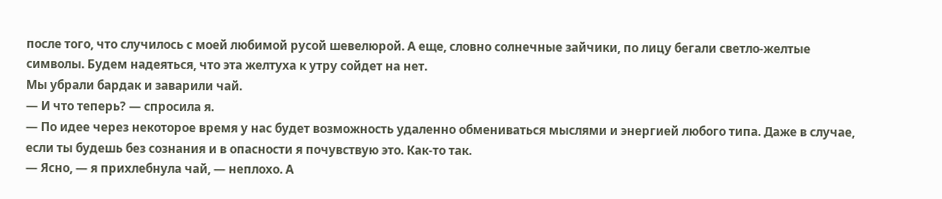после того, что случилось с моей любимой русой шевелюрой. А еще, словно солнечные зайчики, по лицу бегали светло-желтые символы. Будем надеяться, что эта желтуха к утру сойдет на нет.
Мы убрали бардак и заварили чай.
— И что теперь? — спросила я.
— По идее через некоторое время у нас будет возможность удаленно обмениваться мыслями и энергией любого типа. Даже в случае, если ты будешь без сознания и в опасности я почувствую это. Как-то так.
— Ясно, — я прихлебнула чай, — неплохо. А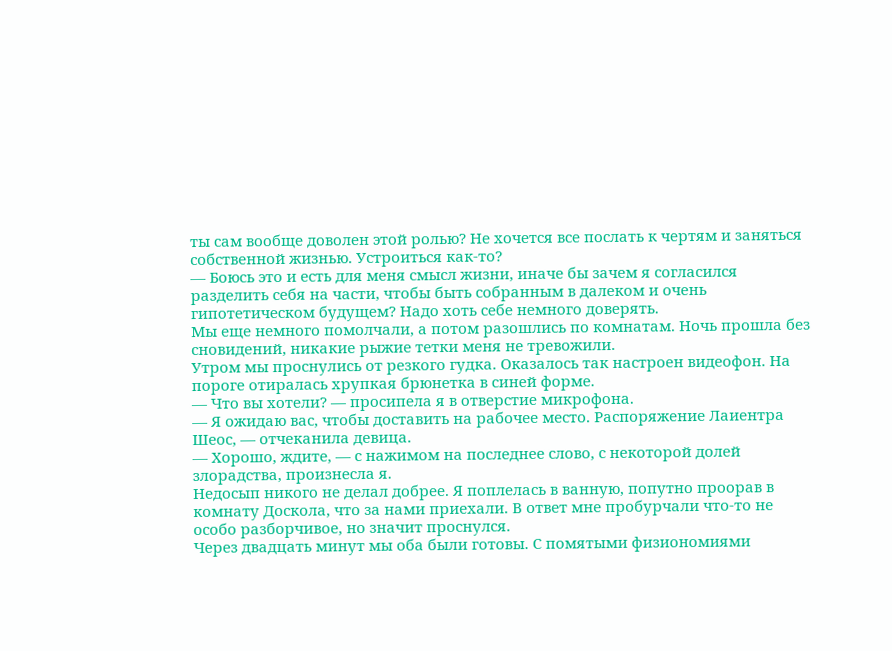ты сам вообще доволен этой ролью? Не хочется все послать к чертям и заняться собственной жизнью. Устроиться как-то?
— Боюсь это и есть для меня смысл жизни, иначе бы зачем я согласился разделить себя на части, чтобы быть собранным в далеком и очень гипотетическом будущем? Надо хоть себе немного доверять.
Мы еще немного помолчали, а потом разошлись по комнатам. Ночь прошла без сновидений, никакие рыжие тетки меня не тревожили.
Утром мы проснулись от резкого гудка. Оказалось так настроен видеофон. На пороге отиралась хрупкая брюнетка в синей форме.
— Что вы хотели? — просипела я в отверстие микрофона.
— Я ожидаю вас, чтобы доставить на рабочее место. Распоряжение Лаиентра Шеос, — отчеканила девица.
— Хорошо, ждите, — с нажимом на последнее слово, с некоторой долей злорадства, произнесла я.
Недосып никого не делал добрее. Я поплелась в ванную, попутно проорав в комнату Доскола, что за нами приехали. В ответ мне пробурчали что-то не особо разборчивое, но значит проснулся.
Через двадцать минут мы оба были готовы. С помятыми физиономиями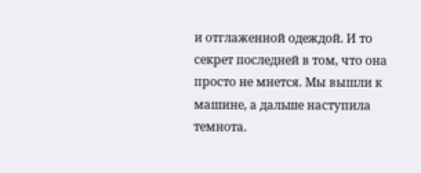и отглаженной одеждой. И то секрет последней в том, что она просто не мнется. Мы вышли к машине, а дальше наступила темнота.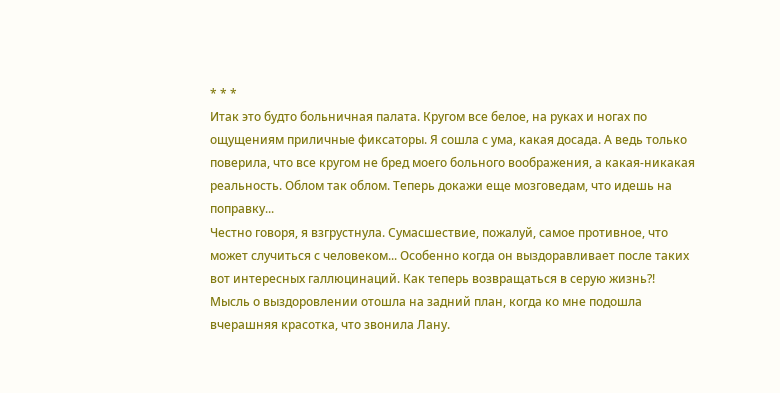* * *
Итак это будто больничная палата. Кругом все белое, на руках и ногах по ощущениям приличные фиксаторы. Я сошла с ума, какая досада. А ведь только поверила, что все кругом не бред моего больного воображения, а какая-никакая реальность. Облом так облом. Теперь докажи еще мозговедам, что идешь на поправку...
Честно говоря, я взгрустнула. Сумасшествие, пожалуй, самое противное, что может случиться с человеком... Особенно когда он выздоравливает после таких вот интересных галлюцинаций. Как теперь возвращаться в серую жизнь?!
Мысль о выздоровлении отошла на задний план, когда ко мне подошла вчерашняя красотка, что звонила Лану.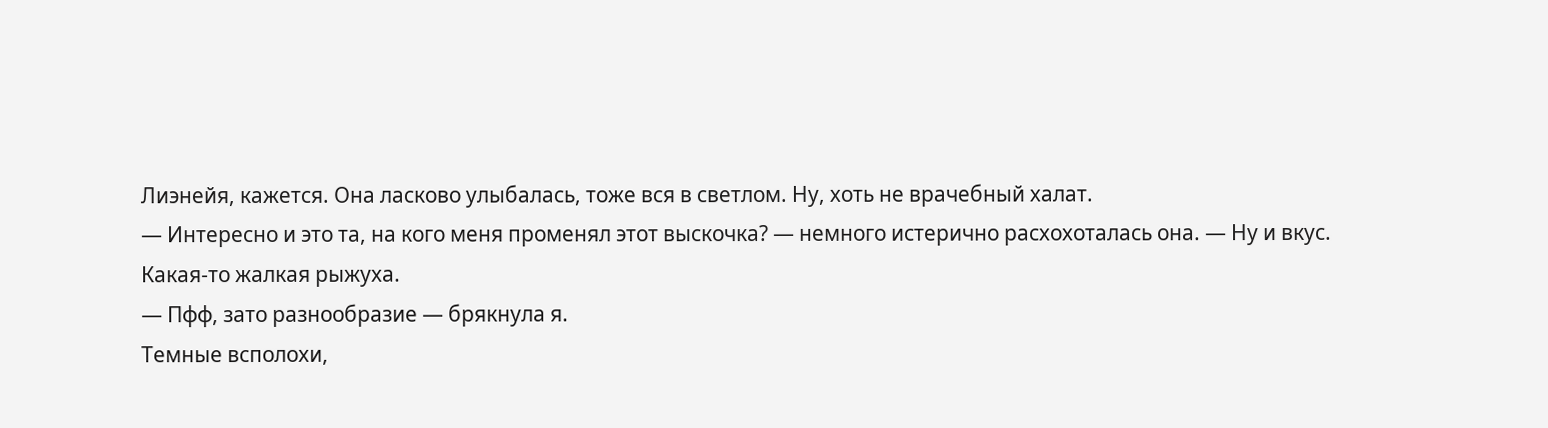Лиэнейя, кажется. Она ласково улыбалась, тоже вся в светлом. Ну, хоть не врачебный халат.
— Интересно и это та, на кого меня променял этот выскочка? — немного истерично расхохоталась она. — Ну и вкус. Какая-то жалкая рыжуха.
— Пфф, зато разнообразие — брякнула я.
Темные всполохи,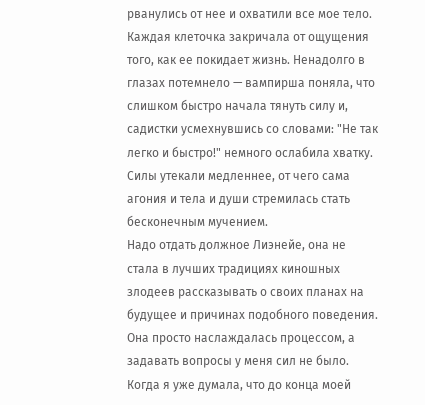рванулись от нее и охватили все мое тело. Каждая клеточка закричала от ощущения того, как ее покидает жизнь. Ненадолго в глазах потемнело — вампирша поняла, что слишком быстро начала тянуть силу и, садистки усмехнувшись со словами: "Не так легко и быстро!" немного ослабила хватку. Силы утекали медленнее, от чего сама агония и тела и души стремилась стать бесконечным мучением.
Надо отдать должное Лиэнейе, она не стала в лучших традициях киношных злодеев рассказывать о своих планах на будущее и причинах подобного поведения. Она просто наслаждалась процессом, а задавать вопросы у меня сил не было.
Когда я уже думала, что до конца моей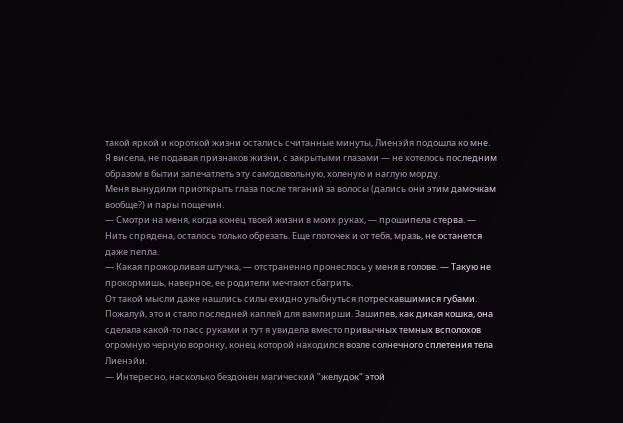такой яркой и короткой жизни остались считанные минуты, Лиенэйя подошла ко мне. Я висела, не подавая признаков жизни, с закрытыми глазами — не хотелось последним образом в бытии запечатлеть эту самодовольную, холеную и наглую морду.
Меня вынудили приоткрыть глаза после тяганий за волосы (дались они этим дамочкам вообще?) и пары пощечин.
— Смотри на меня, когда конец твоей жизни в моих руках, — прошипела стерва. — Нить спрядена, осталось только обрезать. Еще глоточек и от тебя, мразь, не останется даже пепла.
— Какая прожорливая штучка, — отстраненно пронеслось у меня в голове. — Такую не прокормишь, наверное, ее родители мечтают сбагрить.
От такой мысли даже нашлись силы ехидно улыбнуться потрескавшимися губами.
Пожалуй, это и стало последней каплей для вампирши. Зашипев, как дикая кошка, она сделала какой-то пасс руками и тут я увидела вместо привычных темных всполохов огромную черную воронку, конец которой находился возле солнечного сплетения тела Лиенэйи.
— Интересно, насколько бездонен магический "желудок" этой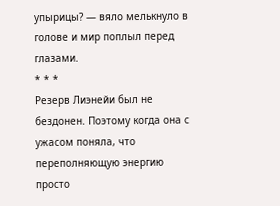упырицы? — вяло мелькнуло в голове и мир поплыл перед глазами.
* * *
Резерв Лиэнейи был не бездонен. Поэтому когда она с ужасом поняла, что переполняющую энергию просто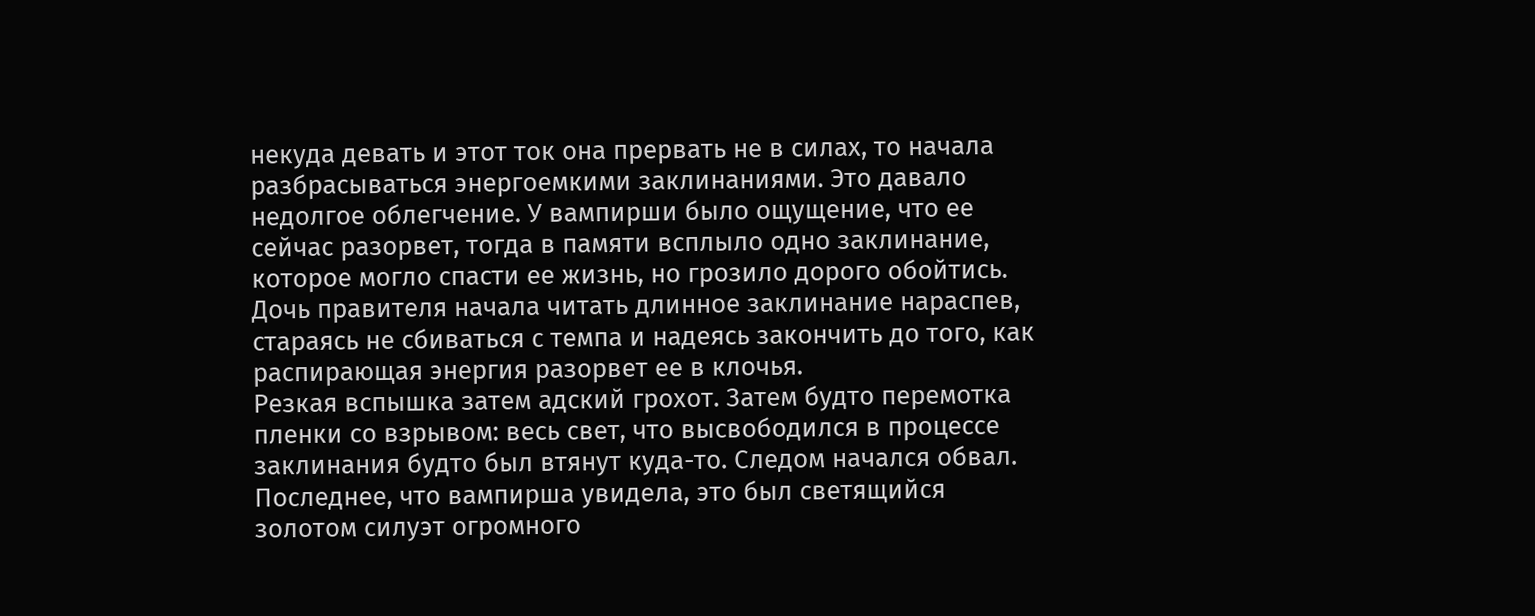некуда девать и этот ток она прервать не в силах, то начала разбрасываться энергоемкими заклинаниями. Это давало недолгое облегчение. У вампирши было ощущение, что ее сейчас разорвет, тогда в памяти всплыло одно заклинание, которое могло спасти ее жизнь, но грозило дорого обойтись.
Дочь правителя начала читать длинное заклинание нараспев, стараясь не сбиваться с темпа и надеясь закончить до того, как распирающая энергия разорвет ее в клочья.
Резкая вспышка затем адский грохот. Затем будто перемотка пленки со взрывом: весь свет, что высвободился в процессе заклинания будто был втянут куда-то. Следом начался обвал.
Последнее, что вампирша увидела, это был светящийся золотом силуэт огромного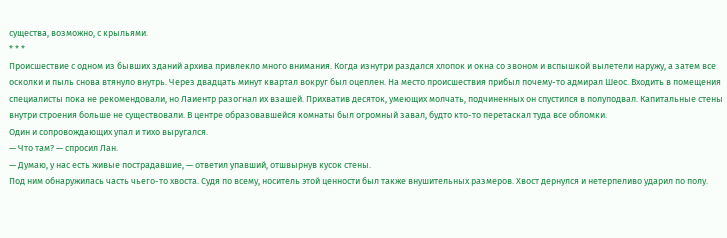существа, возможно, с крыльями.
* * *
Происшествие с одном из бывших зданий архива привлекло много внимания. Когда изнутри раздался хлопок и окна со звоном и вспышкой вылетели наружу, а затем все осколки и пыль снова втянуло внутрь. Через двадцать минут квартал вокруг был оцеплен. На место происшествия прибыл почему-то адмирал Шеос. Входить в помещения специалисты пока не рекомендовали, но Лаиентр разогнал их взашей. Прихватив десяток, умеющих молчать, подчиненных он спустился в полуподвал. Капитальные стены внутри строения больше не существовали. В центре образовавшейся комнаты был огромный завал, будто кто-то перетаскал туда все обломки.
Один и сопровождающих упал и тихо выругался.
— Что там? — спросил Лан.
— Думаю, у нас есть живые пострадавшие, — ответил упавший, отшвырнув кусок стены.
Под ним обнаружилась часть чьего-то хвоста. Судя по всему, носитель этой ценности был также внушительных размеров. Хвост дернулся и нетерпеливо ударил по полу.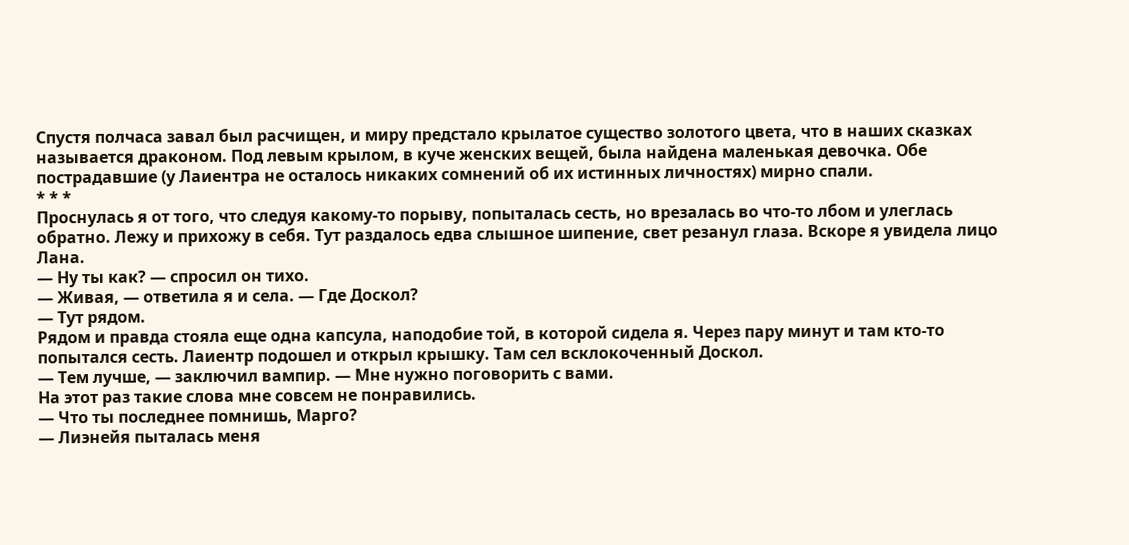Спустя полчаса завал был расчищен, и миру предстало крылатое существо золотого цвета, что в наших сказках называется драконом. Под левым крылом, в куче женских вещей, была найдена маленькая девочка. Обе пострадавшие (у Лаиентра не осталось никаких сомнений об их истинных личностях) мирно спали.
* * *
Проснулась я от того, что следуя какому-то порыву, попыталась сесть, но врезалась во что-то лбом и улеглась обратно. Лежу и прихожу в себя. Тут раздалось едва слышное шипение, свет резанул глаза. Вскоре я увидела лицо Лана.
— Ну ты как? — спросил он тихо.
— Живая, — ответила я и села. — Где Доскол?
— Тут рядом.
Рядом и правда стояла еще одна капсула, наподобие той, в которой сидела я. Через пару минут и там кто-то попытался сесть. Лаиентр подошел и открыл крышку. Там сел всклокоченный Доскол.
— Тем лучше, — заключил вампир. — Мне нужно поговорить с вами.
На этот раз такие слова мне совсем не понравились.
— Что ты последнее помнишь, Марго?
— Лиэнейя пыталась меня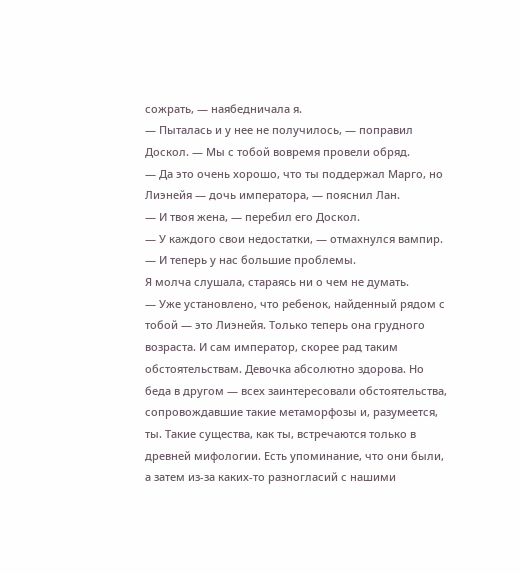сожрать, — наябедничала я.
— Пыталась и у нее не получилось, — поправил Доскол. — Мы с тобой вовремя провели обряд.
— Да это очень хорошо, что ты поддержал Марго, но Лиэнейя — дочь императора, — пояснил Лан.
— И твоя жена, — перебил его Доскол.
— У каждого свои недостатки, — отмахнулся вампир. — И теперь у нас большие проблемы.
Я молча слушала, стараясь ни о чем не думать.
— Уже установлено, что ребенок, найденный рядом с тобой — это Лиэнейя. Только теперь она грудного возраста. И сам император, скорее рад таким обстоятельствам. Девочка абсолютно здорова. Но беда в другом — всех заинтересовали обстоятельства, сопровождавшие такие метаморфозы и, разумеется, ты. Такие существа, как ты, встречаются только в древней мифологии. Есть упоминание, что они были, а затем из-за каких-то разногласий с нашими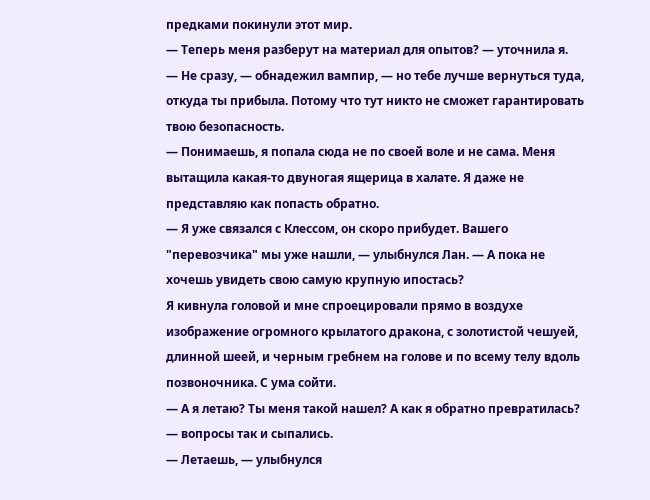предками покинули этот мир.
— Теперь меня разберут на материал для опытов? — уточнила я.
— Не сразу, — обнадежил вампир, — но тебе лучше вернуться туда, откуда ты прибыла. Потому что тут никто не сможет гарантировать твою безопасность.
— Понимаешь, я попала сюда не по своей воле и не сама. Меня вытащила какая-то двуногая ящерица в халате. Я даже не представляю как попасть обратно.
— Я уже связался с Клессом, он скоро прибудет. Вашего "перевозчика" мы уже нашли, — улыбнулся Лан. — А пока не хочешь увидеть свою самую крупную ипостась?
Я кивнула головой и мне спроецировали прямо в воздухе изображение огромного крылатого дракона, с золотистой чешуей, длинной шеей, и черным гребнем на голове и по всему телу вдоль позвоночника. С ума сойти.
— А я летаю? Ты меня такой нашел? А как я обратно превратилась? — вопросы так и сыпались.
— Летаешь, — улыбнулся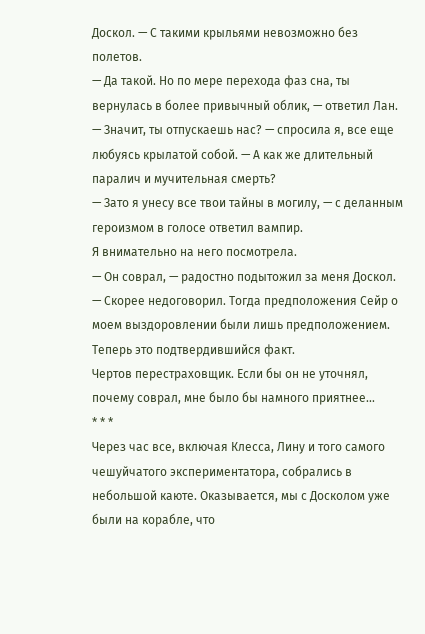Доскол. — С такими крыльями невозможно без полетов.
— Да такой. Но по мере перехода фаз сна, ты вернулась в более привычный облик, — ответил Лан.
— Значит, ты отпускаешь нас? — спросила я, все еще любуясь крылатой собой. — А как же длительный паралич и мучительная смерть?
— Зато я унесу все твои тайны в могилу, — с деланным героизмом в голосе ответил вампир.
Я внимательно на него посмотрела.
— Он соврал, — радостно подытожил за меня Доскол.
— Скорее недоговорил. Тогда предположения Сейр о моем выздоровлении были лишь предположением. Теперь это подтвердившийся факт.
Чертов перестраховщик. Если бы он не уточнял, почему соврал, мне было бы намного приятнее...
* * *
Через час все, включая Клесса, Лину и того самого чешуйчатого экспериментатора, собрались в небольшой каюте. Оказывается, мы с Досколом уже были на корабле, что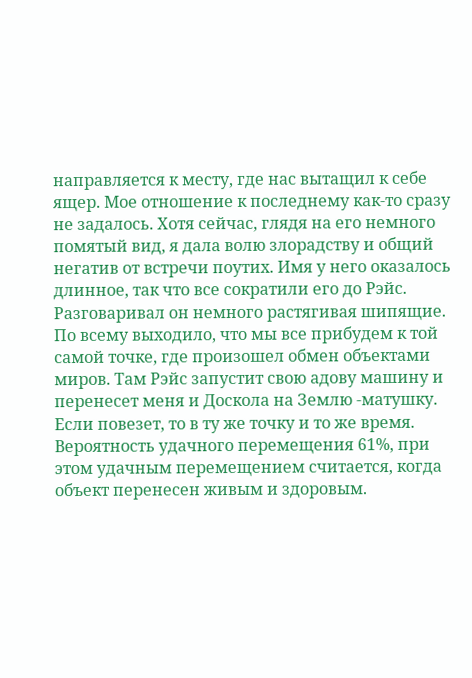направляется к месту, где нас вытащил к себе ящер. Мое отношение к последнему как-то сразу не задалось. Хотя сейчас, глядя на его немного помятый вид, я дала волю злорадству и общий негатив от встречи поутих. Имя у него оказалось длинное, так что все сократили его до Рэйс. Разговаривал он немного растягивая шипящие.
По всему выходило, что мы все прибудем к той самой точке, где произошел обмен объектами миров. Там Рэйс запустит свою адову машину и перенесет меня и Доскола на Землю -матушку. Если повезет, то в ту же точку и то же время. Вероятность удачного перемещения 61%, при этом удачным перемещением считается, когда объект перенесен живым и здоровым.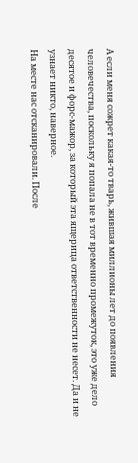А если меня сожрет какая-то тварь, жившая миллионы лет до появления человечества, поскольку я попала не в тот временно промежуток, это уже дело десятое и форс-мажор, за который эта ящерица ответственности не несет. Да и не узнает никто, наверное.
На месте нас отсканировали. После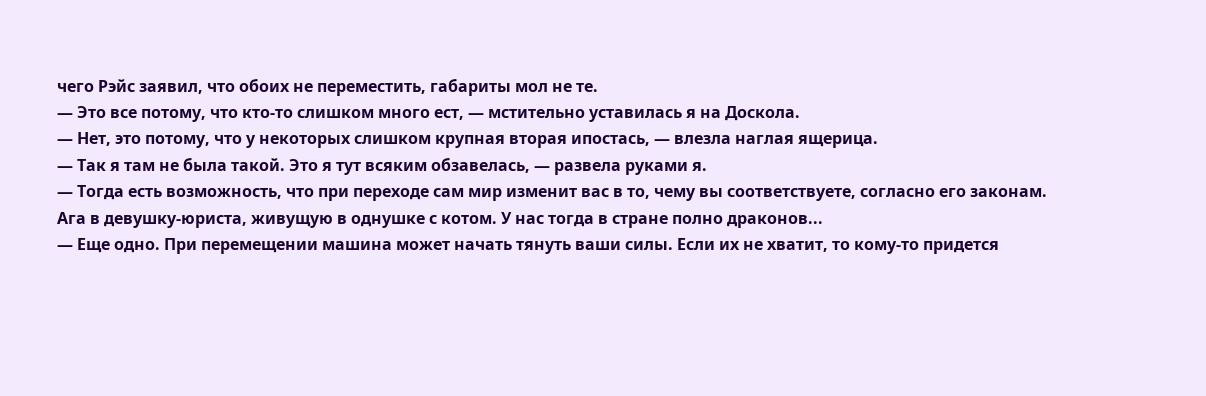чего Рэйс заявил, что обоих не переместить, габариты мол не те.
— Это все потому, что кто-то слишком много ест, — мстительно уставилась я на Доскола.
— Нет, это потому, что у некоторых слишком крупная вторая ипостась, — влезла наглая ящерица.
— Так я там не была такой. Это я тут всяким обзавелась, — развела руками я.
— Тогда есть возможность, что при переходе сам мир изменит вас в то, чему вы соответствуете, согласно его законам.
Ага в девушку-юриста, живущую в однушке с котом. У нас тогда в стране полно драконов...
— Еще одно. При перемещении машина может начать тянуть ваши силы. Если их не хватит, то кому-то придется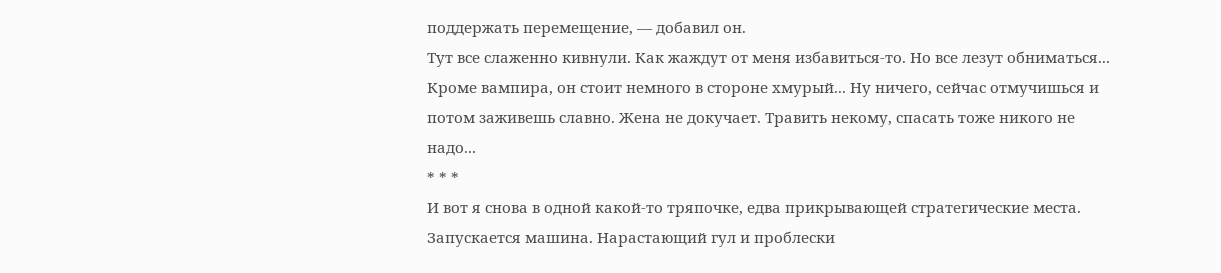поддержать перемещение, — добавил он.
Тут все слаженно кивнули. Как жаждут от меня избавиться-то. Но все лезут обниматься... Кроме вампира, он стоит немного в стороне хмурый... Ну ничего, сейчас отмучишься и потом заживешь славно. Жена не докучает. Травить некому, спасать тоже никого не надо...
* * *
И вот я снова в одной какой-то тряпочке, едва прикрывающей стратегические места. Запускается машина. Нарастающий гул и проблески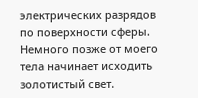электрических разрядов по поверхности сферы. Немного позже от моего тела начинает исходить золотистый свет.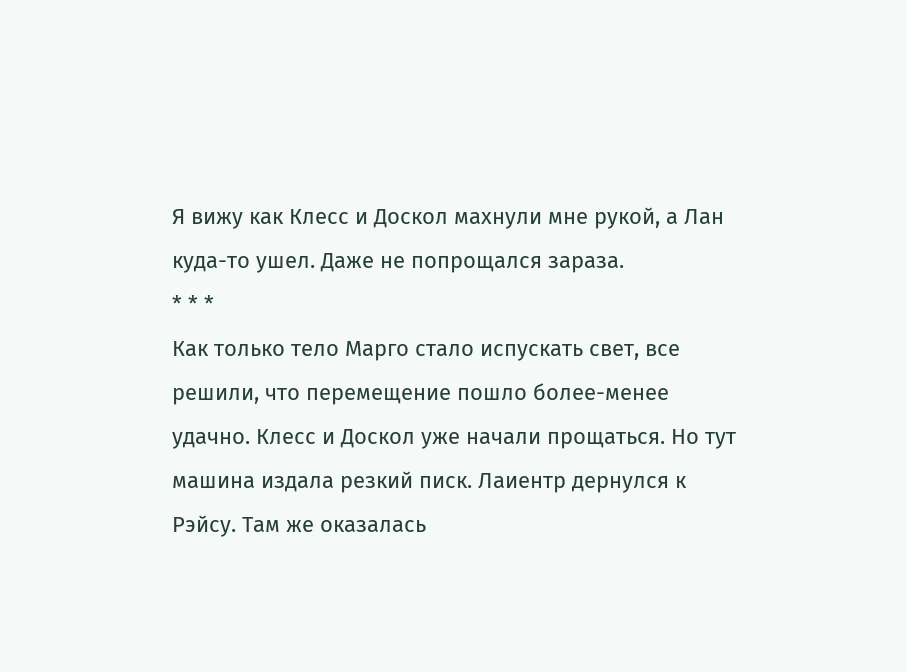Я вижу как Клесс и Доскол махнули мне рукой, а Лан куда-то ушел. Даже не попрощался зараза.
* * *
Как только тело Марго стало испускать свет, все решили, что перемещение пошло более-менее удачно. Клесс и Доскол уже начали прощаться. Но тут машина издала резкий писк. Лаиентр дернулся к Рэйсу. Там же оказалась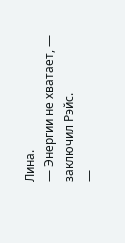Лина.
— Энергии не хватает, — заключил Рэйс.
—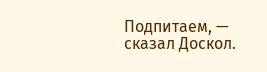Подпитаем, — сказал Доскол.